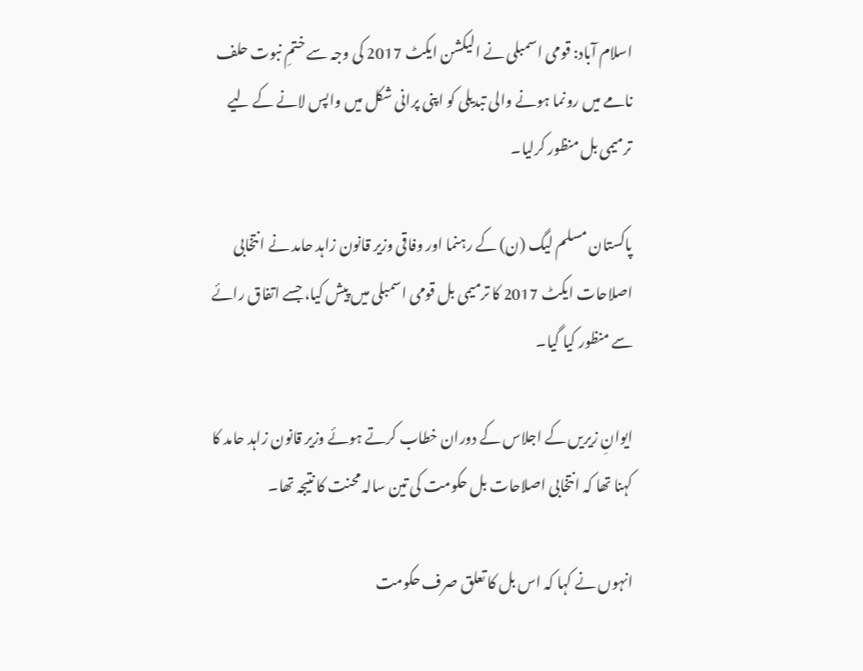اسلام آباد: قومی اسمبلی نے الیکشن ایکٹ 2017 کی وجہ سے ختمِ نبوت حلف نامے میں رونما ہونے والی تبدیلی کو اپنی پرانی شکل میں واپس لانے کے لیے ترمیمی بل منظور کرلیا۔

پاکستان مسلم لیگ (ن) کے رہنما اور وفاقی وزیر قانون زاہد حامد نے انتخابی اصلاحات ایکٹ 2017 کا ترمیمی بل قومی اسمبلی میں پیش کیا، جسے اتفاق رائے سے منظور کیا گیا۔

ایوانِ زیریں کے اجلاس کے دوران خطاب کرتے ہوئے وزیر قانون زاہد حامد کا کہنا تھا کہ انتخابی اصلاحات بل حکومت کی تین سالہ محنت کا نتیجہ تھا۔

انہوں نے کہا کہ اس بل کا تعلق صرف حکومت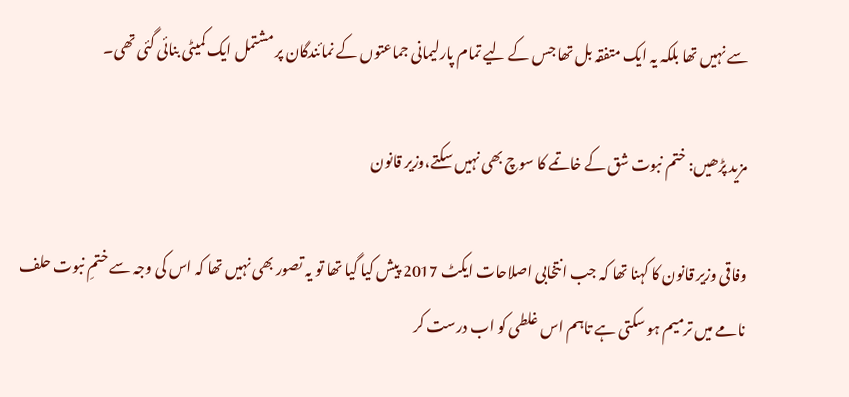سے نہیں تھا بلکہ یہ ایک متفقہ بل تھا جس کے لیے تمام پارلیمانی جماعتوں کے نمائندگان پر مشتمل ایک کمیٹی بنائی گئی تھی۔

مزید پڑھیں: ختم نبوت شق کے خاتمے کا سوچ بھی نہیں سکتے،وزیر قانون

وفاقی وزیر قانون کا کہنا تھا کہ جب انتخابی اصلاحات ایکٹ 2017 پیش کیا گیا تھا تو یہ تصور بھی نہیں تھا کہ اس کی وجہ سے ختمِ نبوت حلف نامے میں ترمیم ہو سکتی ہے تاہم اس غلطی کو اب درست کر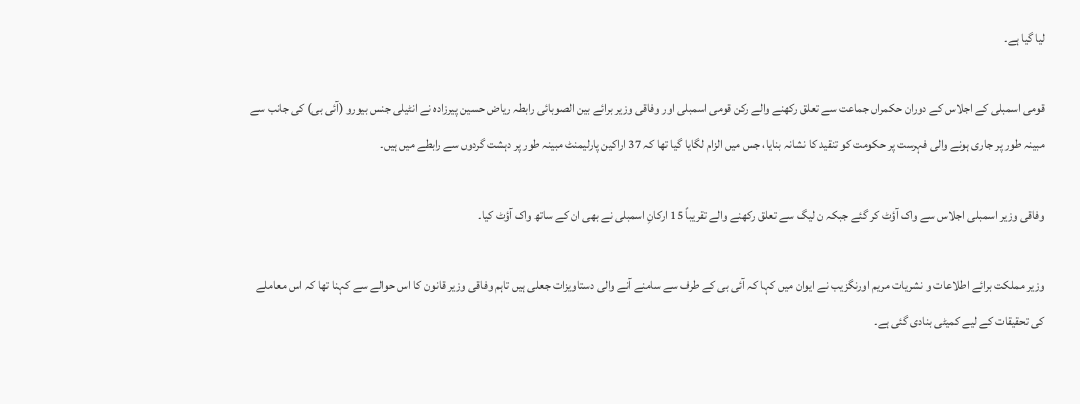لیا گیا ہے۔

قومی اسمبلی کے اجلاس کے دوران حکمراں جماعت سے تعلق رکھنے والے رکن قومی اسمبلی اور وفاقی وزیر برائے بین الصوبائی رابطہ ریاض حسین پیرزادہ نے انٹیلی جنس بیورو (آئی بی) کی جانب سے مبینہ طور پر جاری ہونے والی فہرست پر حکومت کو تنقید کا نشانہ بنایا، جس میں الزام لگایا گیا تھا کہ 37 اراکین پارلیمنٹ مبینہ طور پر دہشت گردوں سے رابطے میں ہیں۔

وفاقی وزیر اسمبلی اجلاس سے واک آؤٹ کر گئے جبکہ ن لیگ سے تعلق رکھنے والے تقریباً 15 ارکانِ اسمبلی نے بھی ان کے ساتھ واک آؤٹ کیا۔

وزیر مملکت برائے اطلاعات و نشریات مریم اورنگزیب نے ایوان میں کہا کہ آئی بی کے طرف سے سامنے آنے والی دستاویزات جعلی ہیں تاہم وفاقی وزیر قانون کا اس حوالے سے کہنا تھا کہ اس معاملے کی تحقیقات کے لیے کمیٹی بنادی گئی ہے۔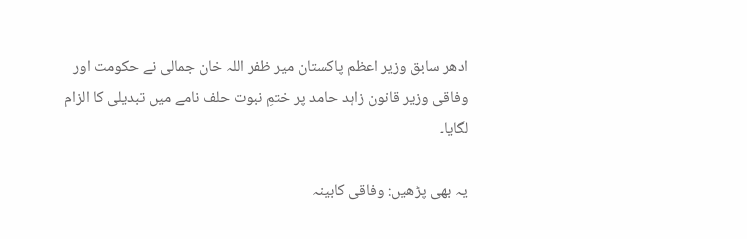ادھر سابق وزیر اعظم پاکستان میر ظفر اللہ خان جمالی نے حکومت اور وفاقی وزیر قانون زاہد حامد پر ختمِ نبوت حلف نامے میں تبدیلی کا الزام لگایا۔

یہ بھی پڑھیں: وفاقی کابینہ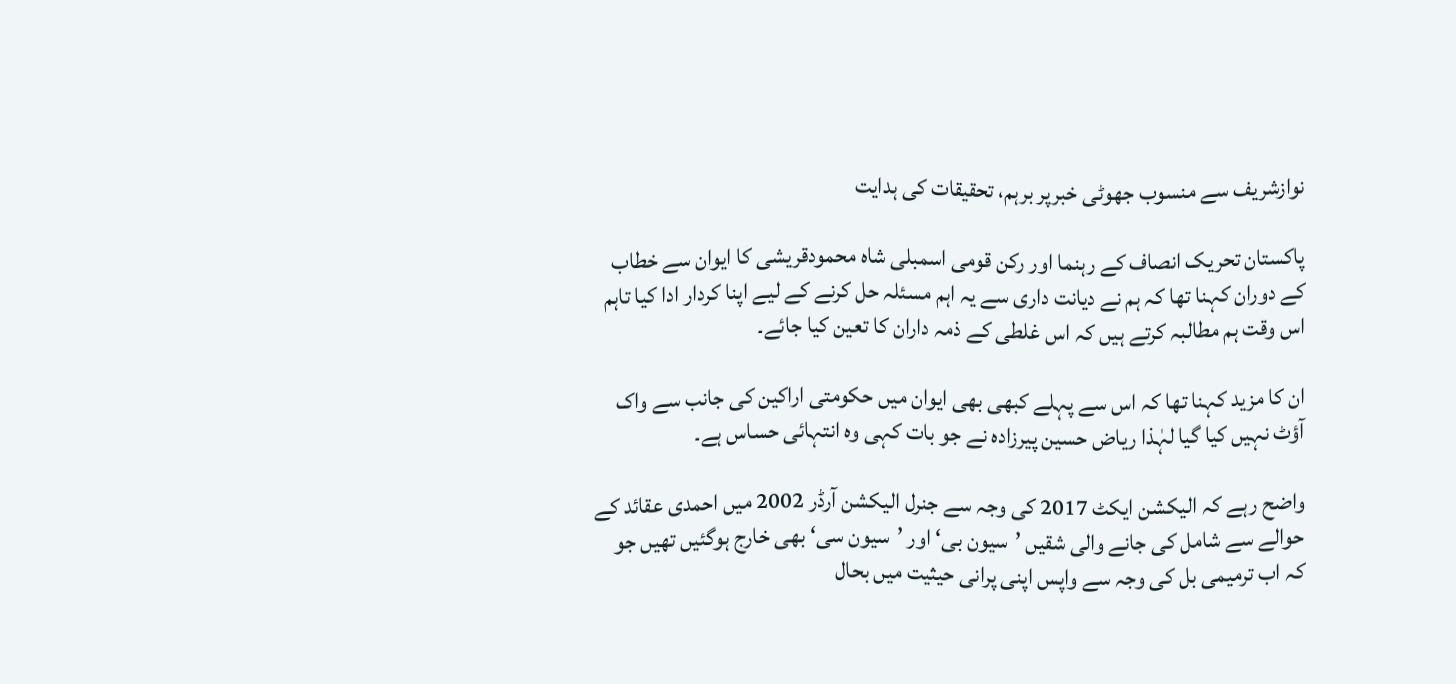نوازشریف سے منسوب جھوٹی خبرپر برہم، تحقیقات کی ہدایت

پاکستان تحریک انصاف کے رہنما اور رکن قومی اسمبلی شاہ محمودقریشی کا ایوان سے خطاب کے دوران کہنا تھا کہ ہم نے دیانت داری سے یہ اہم مسئلہ حل کرنے کے لیے اپنا کردار ادا کیا تاہم اس وقت ہم مطالبہ کرتے ہیں کہ اس غلطی کے ذمہ داران کا تعین کیا جائے۔

ان کا مزید کہنا تھا کہ اس سے پہلے کبھی بھی ایوان میں حکومتی اراکین کی جانب سے واک آؤٹ نہیں کیا گیا لہٰذا ریاض حسین پیرزادہ نے جو بات کہی وہ انتہائی حساس ہے۔

واضح رہے کہ الیکشن ایکٹ 2017 کی وجہ سے جنرل الیکشن آرڈر 2002 میں احمدی عقائد کے حوالے سے شامل کی جانے والی شقیں ’سیون بی‘ اور ’سیون سی‘ بھی خارج ہوگئیں تھیں جو کہ اب ترمیمی بل کی وجہ سے واپس اپنی پرانی حیثیت میں بحال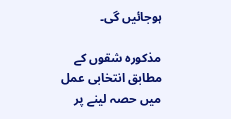ہوجائیں گی۔

مذکورہ شقوں کے مطابق انتخابی عمل میں حصہ لینے پر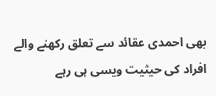بھی احمدی عقائد سے تعلق رکھنے والے افراد کی حیثیت ویسی ہی رہے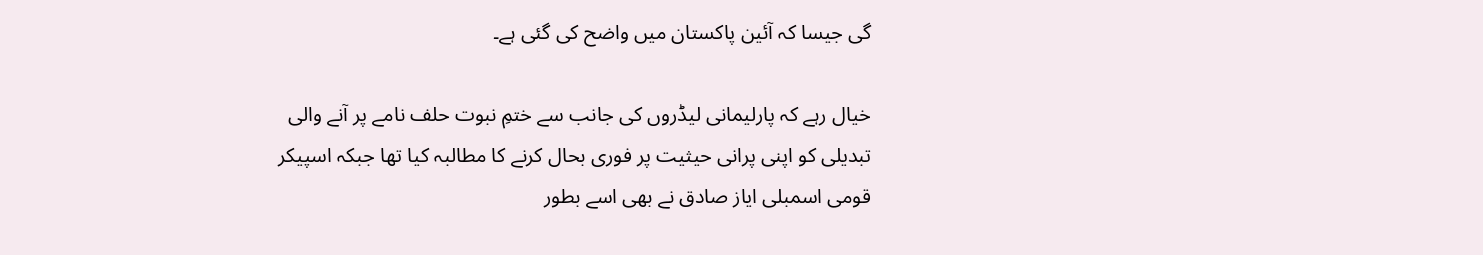گی جیسا کہ آئین پاکستان میں واضح کی گئی ہے۔

خیال رہے کہ پارلیمانی لیڈروں کی جانب سے ختمِ نبوت حلف نامے پر آنے والی تبدیلی کو اپنی پرانی حیثیت پر فوری بحال کرنے کا مطالبہ کیا تھا جبکہ اسپیکر قومی اسمبلی ایاز صادق نے بھی اسے بطور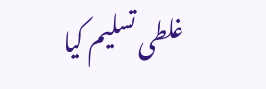غلطی تسلیم کیا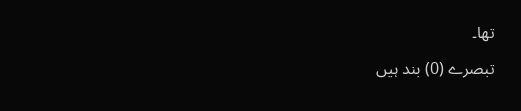تھا۔

تبصرے (0) بند ہیں